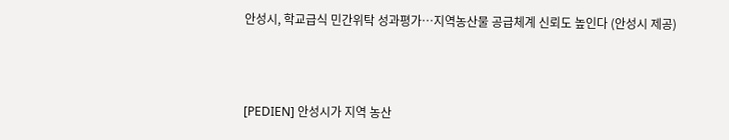안성시, 학교급식 민간위탁 성과평가…지역농산물 공급체계 신뢰도 높인다 (안성시 제공)



[PEDIEN] 안성시가 지역 농산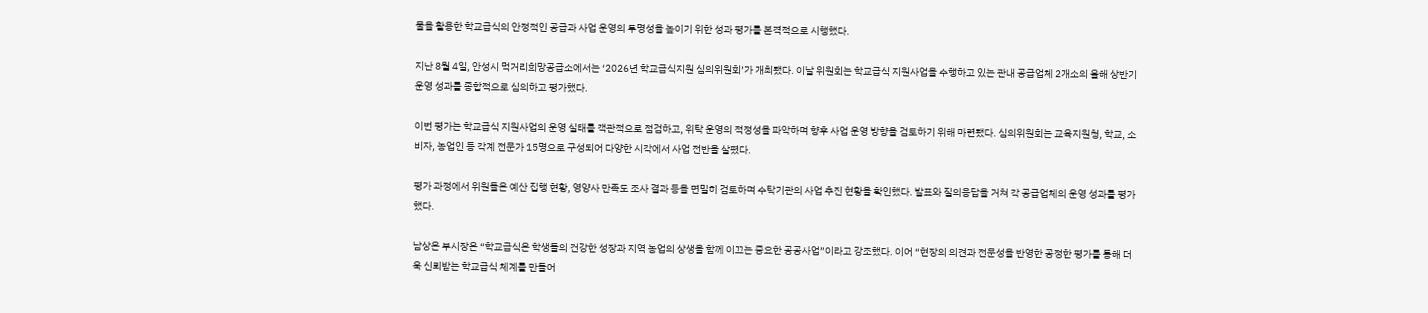물을 활용한 학교급식의 안정적인 공급과 사업 운영의 투명성을 높이기 위한 성과 평가를 본격적으로 시행했다.

지난 8월 4일, 안성시 먹거리희망공급소에서는 ‘2026년 학교급식지원 심의위원회’가 개최됐다. 이날 위원회는 학교급식 지원사업을 수행하고 있는 관내 공급업체 2개소의 올해 상반기 운영 성과를 종합적으로 심의하고 평가했다.

이번 평가는 학교급식 지원사업의 운영 실태를 객관적으로 점검하고, 위탁 운영의 적정성을 파악하며 향후 사업 운영 방향을 검토하기 위해 마련됐다. 심의위원회는 교육지원청, 학교, 소비자, 농업인 등 각계 전문가 15명으로 구성되어 다양한 시각에서 사업 전반을 살폈다.

평가 과정에서 위원들은 예산 집행 현황, 영양사 만족도 조사 결과 등을 면밀히 검토하며 수탁기관의 사업 추진 현황을 확인했다. 발표와 질의응답을 거쳐 각 공급업체의 운영 성과를 평가했다.

남상은 부시장은 “학교급식은 학생들의 건강한 성장과 지역 농업의 상생을 함께 이끄는 중요한 공공사업”이라고 강조했다. 이어 “현장의 의견과 전문성을 반영한 공정한 평가를 통해 더욱 신뢰받는 학교급식 체계를 만들어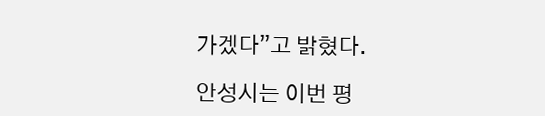가겠다”고 밝혔다.

안성시는 이번 평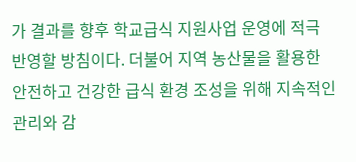가 결과를 향후 학교급식 지원사업 운영에 적극 반영할 방침이다. 더불어 지역 농산물을 활용한 안전하고 건강한 급식 환경 조성을 위해 지속적인 관리와 감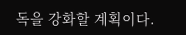독을 강화할 계획이다.